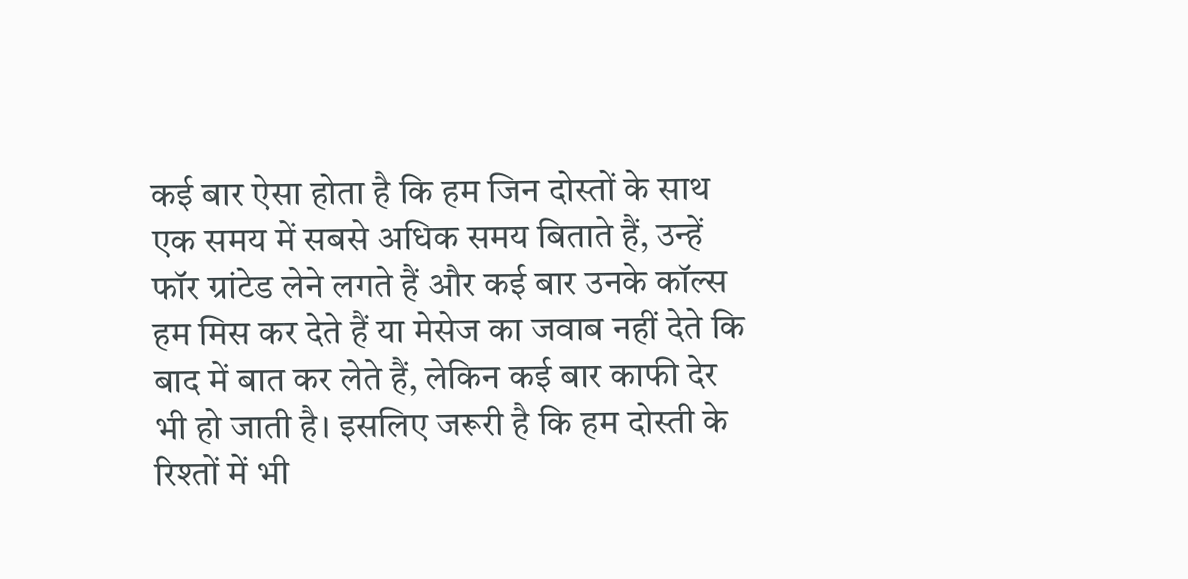कई बार ऐसा होता है कि हम जिन दोस्तों के साथ एक समय में सबसे अधिक समय बिताते हैं, उन्हें फॉर ग्रांटेड लेने लगते हैं और कई बार उनके कॉल्स हम मिस कर देते हैं या मेसेज का जवाब नहीं देते कि बाद में बात कर लेते हैं, लेकिन कई बार काफी देर भी हो जाती है। इसलिए जरूरी है कि हम दोस्ती के रिश्तों में भी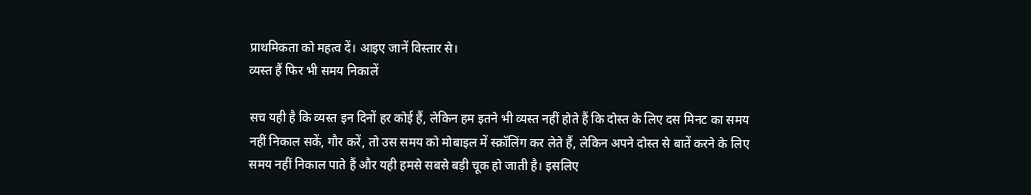प्राथमिकता को महत्व दें। आइए जानें विस्तार से।
व्यस्त हैं फिर भी समय निकालें

सच यही है कि व्यस्त इन दिनों हर कोई हैं, लेकिन हम इतने भी व्यस्त नहीं होते हैं कि दोस्त के लिए दस मिनट का समय नहीं निकाल सकें, गौर करें, तो उस समय को मोबाइल में स्क्रॉलिंग कर लेते हैं, लेकिन अपने दोस्त से बातें करने के लिए समय नहीं निकाल पाते हैं और यही हमसे सबसे बड़ी चूक हो जाती है। इसलिए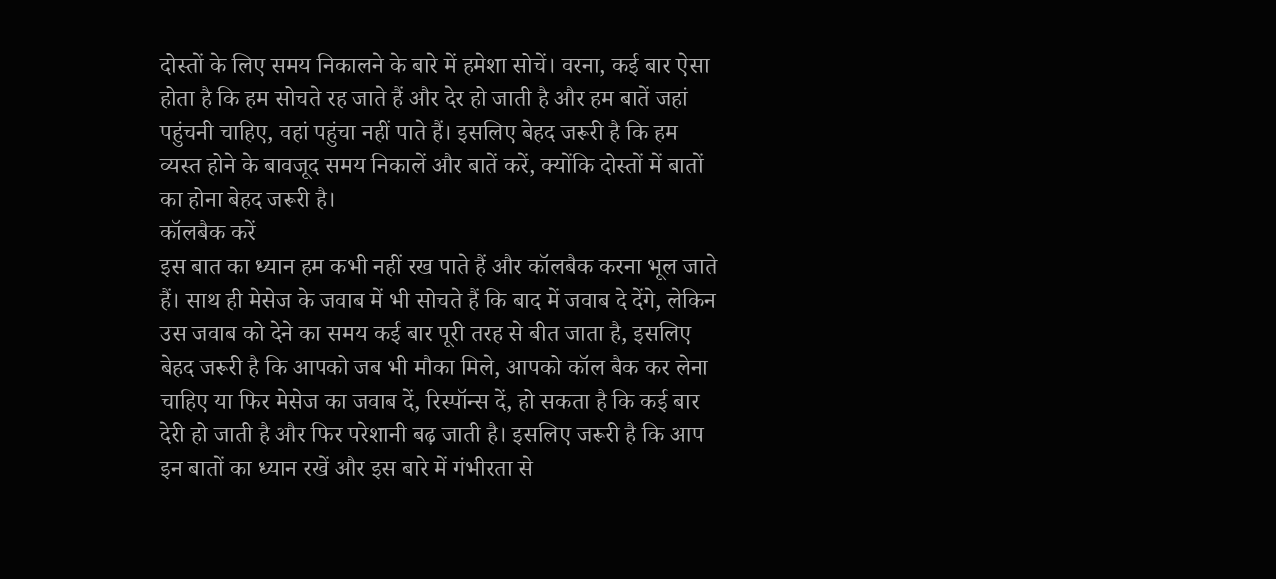दोस्तों के लिए समय निकालने के बारे में हमेशा सोचें। वरना, कई बार ऐसा होता है कि हम सोचते रह जाते हैं और देर हो जाती है और हम बातें जहां पहुंचनी चाहिए, वहां पहुंचा नहीं पाते हैं। इसलिए बेहद जरूरी है कि हम व्यस्त होने के बावजूद समय निकालें और बातें करें, क्योंकि दोस्तों में बातों का होना बेहद जरूरी है।
कॉलबैक करें
इस बात का ध्यान हम कभी नहीं रख पाते हैं और कॉलबैक करना भूल जाते हैं। साथ ही मेसेज के जवाब में भी सोचते हैं कि बाद में जवाब दे देंगे, लेकिन उस जवाब को देने का समय कई बार पूरी तरह से बीत जाता है, इसलिए बेहद जरूरी है कि आपको जब भी मौका मिले, आपको कॉल बैक कर लेना चाहिए या फिर मेसेज का जवाब दें, रिस्पॉन्स दें, हो सकता है कि कई बार देरी हो जाती है और फिर परेशानी बढ़ जाती है। इसलिए जरूरी है कि आप इन बातों का ध्यान रखें और इस बारे में गंभीरता से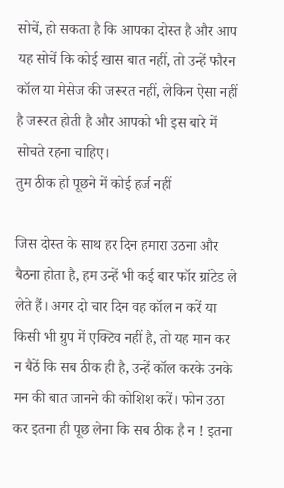सोचें, हो सकता है कि आपका दोस्त है और आप यह सोचें कि कोई खास बात नहीं, तो उन्हें फौरन कॉल या मेसेज की जरूरत नहीं, लेकिन ऐसा नहीं है जरूरत होती है और आपको भी इस बारे में सोचते रहना चाहिए।
तुम ठीक हो पूछने में कोई हर्ज नहीं

जिस दोस्त के साथ हर दिन हमारा उठना और बैठना होता है, हम उन्हें भी कई बार फॉर ग्रांटेड ले लेते हैं। अगर दो चार दिन वह कॉल न करें या किसी भी ग्रुप में एक्टिव नहीं है, तो यह मान कर न बैठें कि सब ठीक ही है, उन्हें कॉल करके उनके मन की बात जानने की कोशिश करें। फोन उठा कर इतना ही पूछ लेना कि सब ठीक है न ! इतना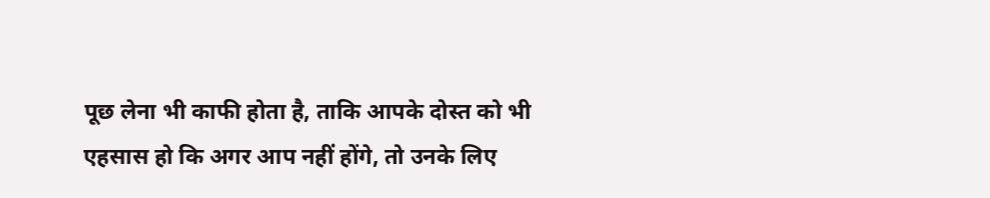पूछ लेना भी काफी होता है, ताकि आपके दोस्त को भी एहसास हो कि अगर आप नहीं होंगे, तो उनके लिए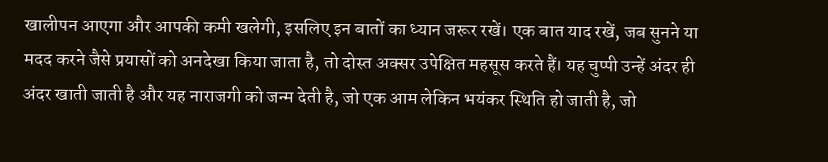खालीपन आएगा और आपकी कमी खलेगी, इसलिए इन बातों का ध्यान जरूर रखें। एक बात याद रखें, जब सुनने या मदद करने जैसे प्रयासों को अनदेखा किया जाता है, तो दोस्त अक्सर उपेक्षित महसूस करते हैं। यह चुप्पी उन्हें अंदर ही अंदर खाती जाती है और यह नाराजगी को जन्म देती है, जो एक आम लेकिन भयंकर स्थिति हो जाती है, जो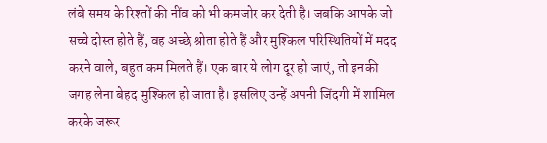लंबे समय के रिश्तों की नींव को भी कमजोर कर देती है। जबकि आपके जो सच्चे दोस्त होते हैं, वह अच्छे श्रोता होते हैं और मुश्किल परिस्थितियों में मदद करने वाले, बहुत कम मिलते हैं। एक बार ये लोग दूर हो जाएं, तो इनकी जगह लेना बेहद मुश्किल हो जाता है। इसलिए उन्हें अपनी जिंदगी में शामिल करके जरूर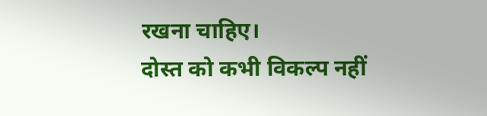रखना चाहिए।
दोस्त को कभी विकल्प नहीं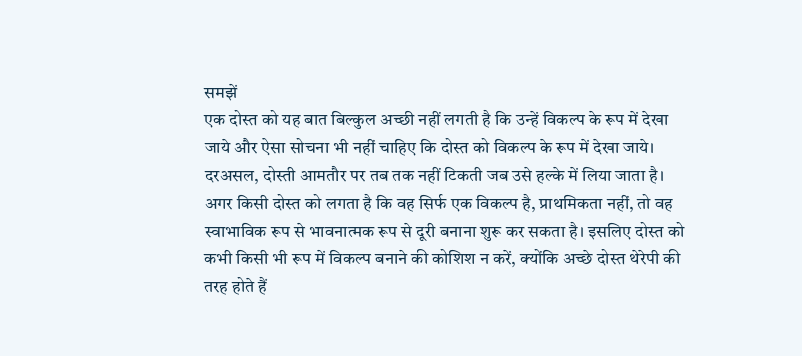समझें
एक दोस्त को यह बात बिल्कुल अच्छी नहीं लगती है कि उन्हें विकल्प के रूप में देखा जाये और ऐसा सोचना भी नहीं चाहिए कि दोस्त को विकल्प के रूप में देखा जाये। दरअसल, दोस्ती आमतौर पर तब तक नहीं टिकती जब उसे हल्के में लिया जाता है। अगर किसी दोस्त को लगता है कि वह सिर्फ एक विकल्प है, प्राथमिकता नहीं, तो वह स्वाभाविक रूप से भावनात्मक रूप से दूरी बनाना शुरू कर सकता है। इसलिए दोस्त को कभी किसी भी रूप में विकल्प बनाने की कोशिश न करें, क्योंकि अच्छे दोस्त थेरेपी की तरह होते हैं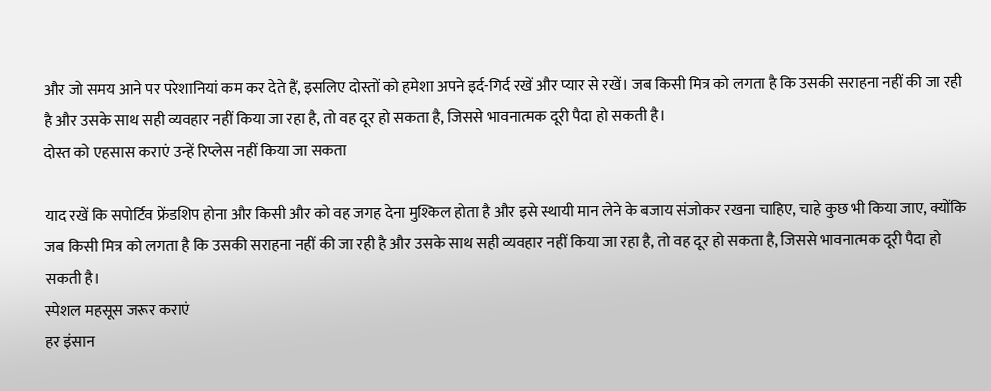और जो समय आने पर परेशानियां कम कर देते हैं, इसलिए दोस्तों को हमेशा अपने इर्द-गिर्द रखें और प्यार से रखें। जब किसी मित्र को लगता है कि उसकी सराहना नहीं की जा रही है और उसके साथ सही व्यवहार नहीं किया जा रहा है, तो वह दूर हो सकता है, जिससे भावनात्मक दूरी पैदा हो सकती है।
दोस्त को एहसास कराएं उन्हें रिप्लेस नहीं किया जा सकता

याद रखें कि सपोर्टिव फ्रेंडशिप होना और किसी और को वह जगह देना मुश्किल होता है और इसे स्थायी मान लेने के बजाय संजोकर रखना चाहिए, चाहे कुछ भी किया जाए, क्योंकि जब किसी मित्र को लगता है कि उसकी सराहना नहीं की जा रही है और उसके साथ सही व्यवहार नहीं किया जा रहा है, तो वह दूर हो सकता है, जिससे भावनात्मक दूरी पैदा हो सकती है।
स्पेशल महसूस जरूर कराएं
हर इंसान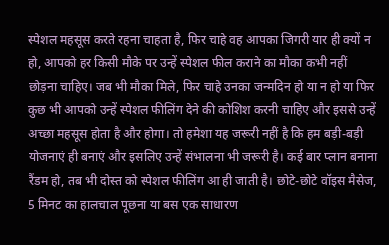स्पेशल महसूस करते रहना चाहता है, फिर चाहे वह आपका जिगरी यार ही क्यों न हो, आपको हर किसी मौके पर उन्हें स्पेशल फील कराने का मौका कभी नहीं छोड़ना चाहिए। जब भी मौका मिले, फिर चाहे उनका जन्मदिन हो या न हो या फिर कुछ भी आपको उन्हें स्पेशल फीलिंग देने की कोशिश करनी चाहिए और इससे उन्हें अच्छा महसूस होता है और होगा। तो हमेशा यह जरूरी नहीं है कि हम बड़ी-बड़ी योजनाएं ही बनाएं और इसलिए उन्हें संभालना भी जरूरी है। कई बार प्लान बनाना रैंडम हो, तब भी दोस्त को स्पेशल फीलिंग आ ही जाती है। छोटे-छोटे वॉइस मैसेज, 5 मिनट का हालचाल पूछना या बस एक साधारण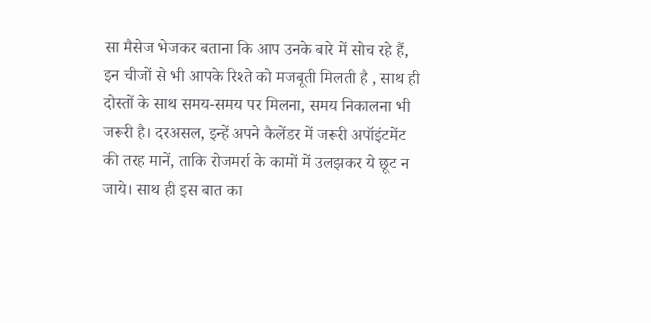सा मैसेज भेजकर बताना कि आप उनके बारे में सोच रहे हैं, इन चीजों से भी आपके रिश्ते को मजबूती मिलती है , साथ ही दोस्तों के साथ समय-समय पर मिलना, समय निकालना भी जरूरी है। दरअसल, इन्हें अपने कैलेंडर में जरूरी अपॉइंटमेंट की तरह मानें, ताकि रोजमर्रा के कामों में उलझकर ये छूट न जाये। साथ ही इस बात का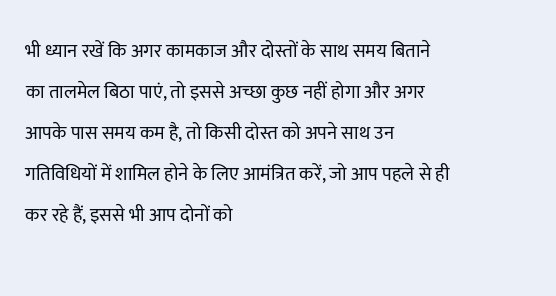भी ध्यान रखें कि अगर कामकाज और दोस्तों के साथ समय बिताने का तालमेल बिठा पाएं, तो इससे अच्छा कुछ नहीं होगा और अगर आपके पास समय कम है, तो किसी दोस्त को अपने साथ उन गतिविधियों में शामिल होने के लिए आमंत्रित करें, जो आप पहले से ही कर रहे हैं, इससे भी आप दोनों को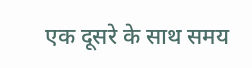एक दूसरे के साथ समय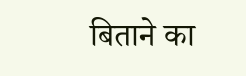बिताने का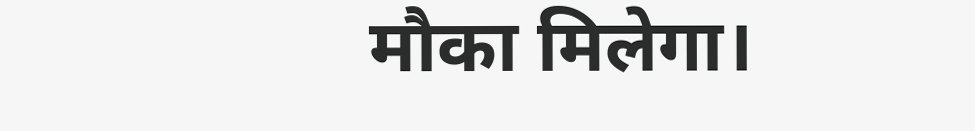मौका मिलेगा।